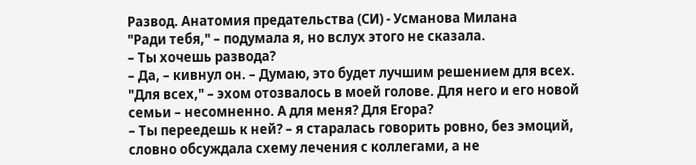Развод. Анатомия предательства (СИ) - Усманова Милана
"Ради тебя," – подумала я, но вслух этого не сказала.
– Ты хочешь развода?
– Да, – кивнул он. – Думаю, это будет лучшим решением для всех.
"Для всех," – эхом отозвалось в моей голове. Для него и его новой семьи – несомненно. А для меня? Для Егора?
– Ты переедешь к ней? – я старалась говорить ровно, без эмоций, словно обсуждала схему лечения с коллегами, а не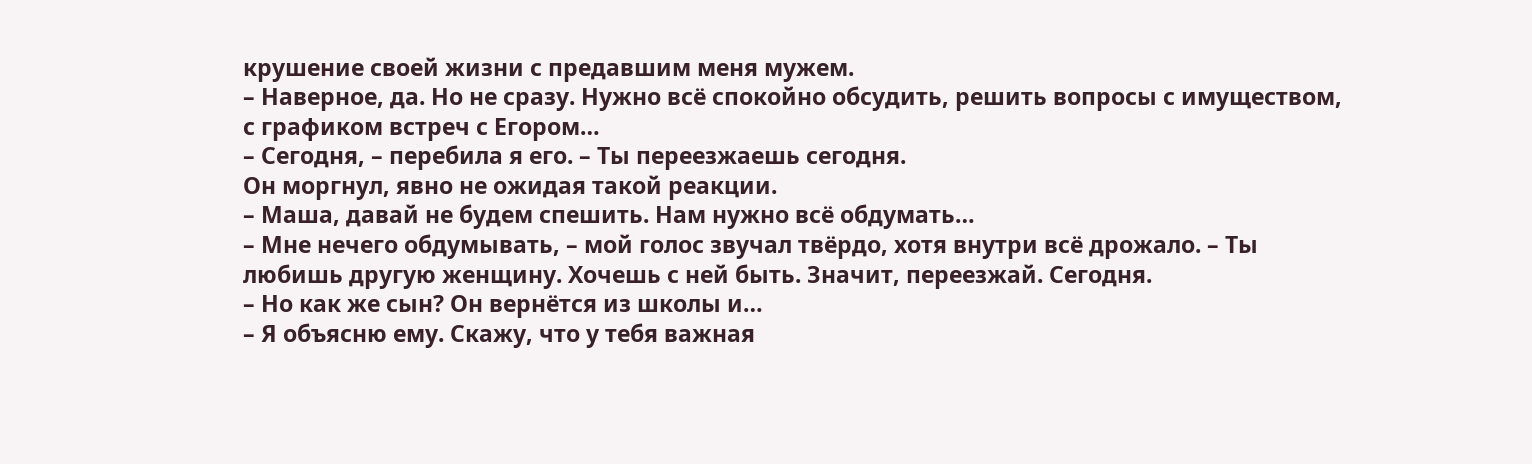крушение своей жизни с предавшим меня мужем.
– Наверное, да. Но не сразу. Нужно всё спокойно обсудить, решить вопросы с имуществом, с графиком встреч с Егором…
– Сегодня, – перебила я его. – Ты переезжаешь сегодня.
Он моргнул, явно не ожидая такой реакции.
– Маша, давай не будем спешить. Нам нужно всё обдумать…
– Мне нечего обдумывать, – мой голос звучал твёрдо, хотя внутри всё дрожало. – Ты любишь другую женщину. Хочешь с ней быть. Значит, переезжай. Сегодня.
– Но как же сын? Он вернётся из школы и…
– Я объясню ему. Скажу, что у тебя важная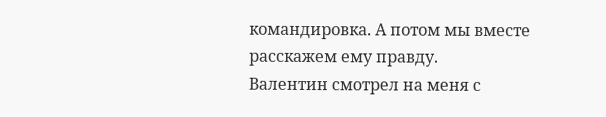командировка. А потом мы вместе расскажем ему правду.
Валентин смотрел на меня с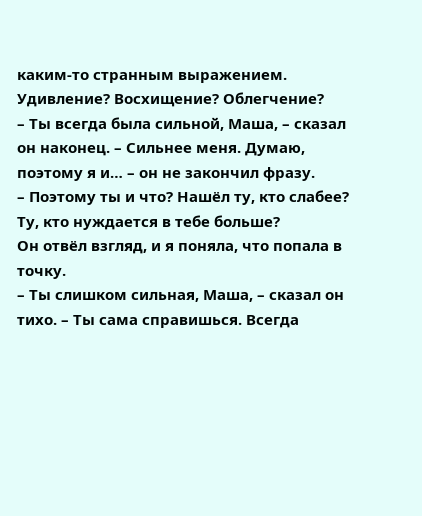каким-то странным выражением. Удивление? Восхищение? Облегчение?
– Ты всегда была сильной, Маша, – сказал он наконец. – Сильнее меня. Думаю, поэтому я и… – он не закончил фразу.
– Поэтому ты и что? Нашёл ту, кто слабее? Ту, кто нуждается в тебе больше?
Он отвёл взгляд, и я поняла, что попала в точку.
– Ты слишком сильная, Маша, – сказал он тихо. – Ты сама справишься. Всегда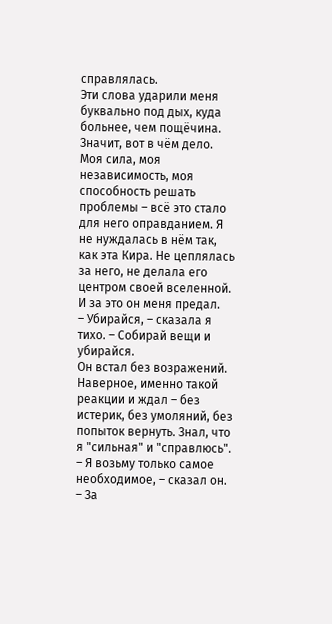справлялась.
Эти слова ударили меня буквально под дых, куда больнее, чем пощёчина. Значит, вот в чём дело. Моя сила, моя независимость, моя способность решать проблемы – всё это стало для него оправданием. Я не нуждалась в нём так, как эта Кира. Не цеплялась за него, не делала его центром своей вселенной. И за это он меня предал.
– Убирайся, – сказала я тихо. – Собирай вещи и убирайся.
Он встал без возражений. Наверное, именно такой реакции и ждал – без истерик, без умоляний, без попыток вернуть. Знал, что я "сильная" и "справлюсь".
– Я возьму только самое необходимое, – сказал он. – За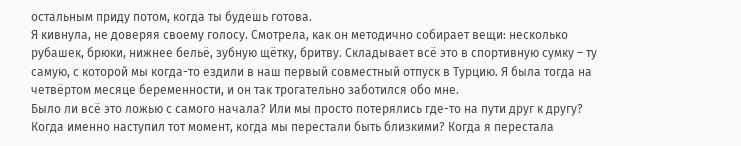остальным приду потом, когда ты будешь готова.
Я кивнула, не доверяя своему голосу. Смотрела, как он методично собирает вещи: несколько рубашек, брюки, нижнее бельё, зубную щётку, бритву. Складывает всё это в спортивную сумку – ту самую, с которой мы когда-то ездили в наш первый совместный отпуск в Турцию. Я была тогда на четвёртом месяце беременности, и он так трогательно заботился обо мне.
Было ли всё это ложью с самого начала? Или мы просто потерялись где-то на пути друг к другу? Когда именно наступил тот момент, когда мы перестали быть близкими? Когда я перестала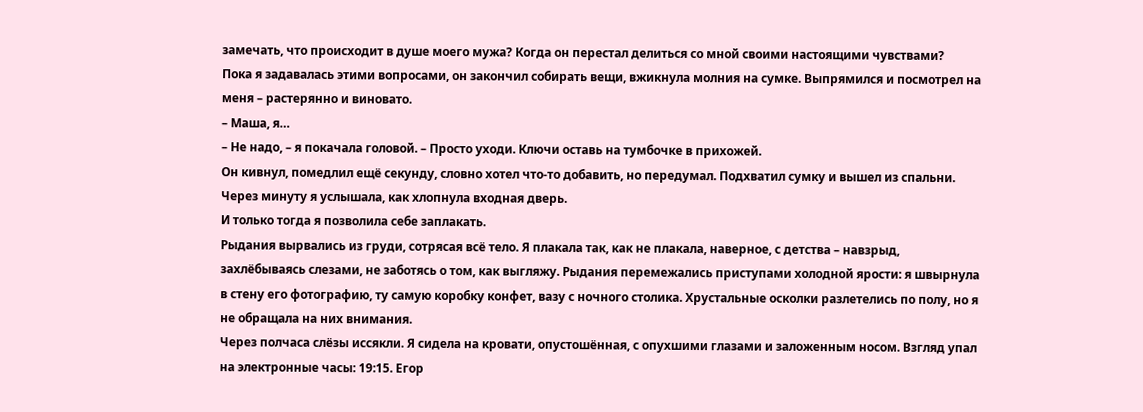замечать, что происходит в душе моего мужа? Когда он перестал делиться со мной своими настоящими чувствами?
Пока я задавалась этими вопросами, он закончил собирать вещи, вжикнула молния на сумке. Выпрямился и посмотрел на меня – растерянно и виновато.
– Маша, я…
– Не надо, – я покачала головой. – Просто уходи. Ключи оставь на тумбочке в прихожей.
Он кивнул, помедлил ещё секунду, словно хотел что-то добавить, но передумал. Подхватил сумку и вышел из спальни. Через минуту я услышала, как хлопнула входная дверь.
И только тогда я позволила себе заплакать.
Рыдания вырвались из груди, сотрясая всё тело. Я плакала так, как не плакала, наверное, с детства – навзрыд, захлёбываясь слезами, не заботясь о том, как выгляжу. Рыдания перемежались приступами холодной ярости: я швырнула в стену его фотографию, ту самую коробку конфет, вазу с ночного столика. Хрустальные осколки разлетелись по полу, но я не обращала на них внимания.
Через полчаса слёзы иссякли. Я сидела на кровати, опустошённая, с опухшими глазами и заложенным носом. Взгляд упал на электронные часы: 19:15. Егор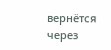вернётся через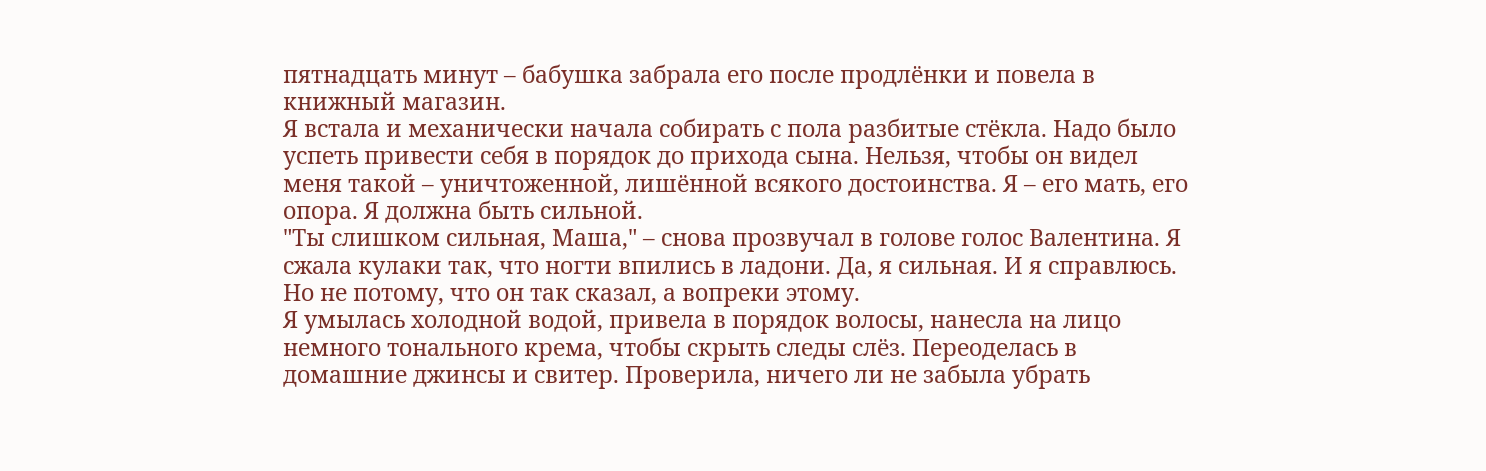пятнадцать минут – бабушка забрала его после продлёнки и повела в книжный магазин.
Я встала и механически начала собирать с пола разбитые стёкла. Надо было успеть привести себя в порядок до прихода сына. Нельзя, чтобы он видел меня такой – уничтоженной, лишённой всякого достоинства. Я – его мать, его опора. Я должна быть сильной.
"Ты слишком сильная, Маша," – снова прозвучал в голове голос Валентина. Я сжала кулаки так, что ногти впились в ладони. Да, я сильная. И я справлюсь. Но не потому, что он так сказал, а вопреки этому.
Я умылась холодной водой, привела в порядок волосы, нанесла на лицо немного тонального крема, чтобы скрыть следы слёз. Переоделась в домашние джинсы и свитер. Проверила, ничего ли не забыла убрать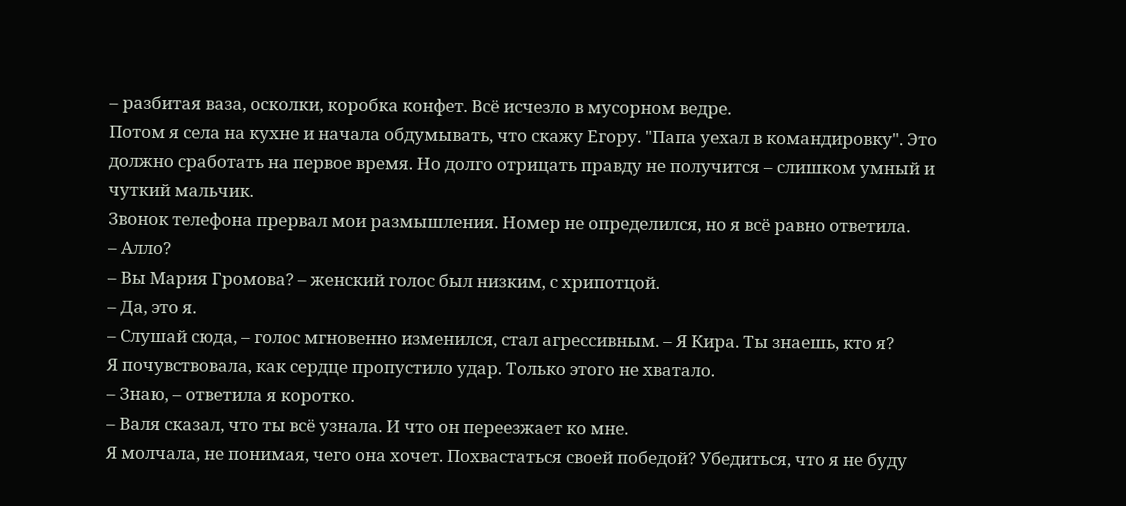– разбитая ваза, осколки, коробка конфет. Всё исчезло в мусорном ведре.
Потом я села на кухне и начала обдумывать, что скажу Егору. "Папа уехал в командировку". Это должно сработать на первое время. Но долго отрицать правду не получится – слишком умный и чуткий мальчик.
Звонок телефона прервал мои размышления. Номер не определился, но я всё равно ответила.
– Алло?
– Вы Мария Громова? – женский голос был низким, с хрипотцой.
– Да, это я.
– Слушай сюда, – голос мгновенно изменился, стал агрессивным. – Я Кира. Ты знаешь, кто я?
Я почувствовала, как сердце пропустило удар. Только этого не хватало.
– Знаю, – ответила я коротко.
– Валя сказал, что ты всё узнала. И что он переезжает ко мне.
Я молчала, не понимая, чего она хочет. Похвастаться своей победой? Убедиться, что я не буду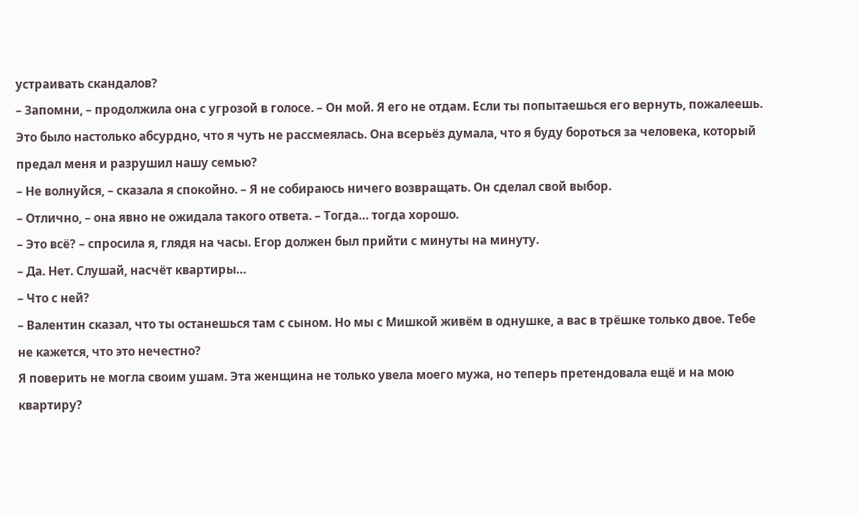устраивать скандалов?
– Запомни, – продолжила она с угрозой в голосе. – Он мой. Я его не отдам. Если ты попытаешься его вернуть, пожалеешь.
Это было настолько абсурдно, что я чуть не рассмеялась. Она всерьёз думала, что я буду бороться за человека, который предал меня и разрушил нашу семью?
– Не волнуйся, – сказала я спокойно. – Я не собираюсь ничего возвращать. Он сделал свой выбор.
– Отлично, – она явно не ожидала такого ответа. – Тогда… тогда хорошо.
– Это всё? – спросила я, глядя на часы. Егор должен был прийти с минуты на минуту.
– Да. Нет. Слушай, насчёт квартиры…
– Что с ней?
– Валентин сказал, что ты останешься там с сыном. Но мы с Мишкой живём в однушке, а вас в трёшке только двое. Тебе не кажется, что это нечестно?
Я поверить не могла своим ушам. Эта женщина не только увела моего мужа, но теперь претендовала ещё и на мою квартиру?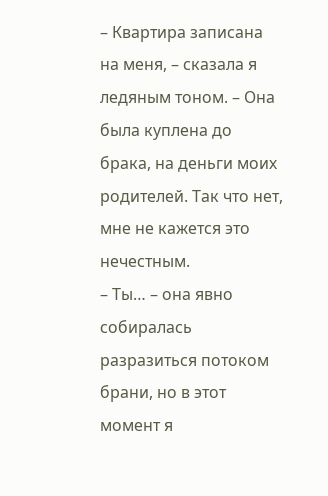– Квартира записана на меня, – сказала я ледяным тоном. – Она была куплена до брака, на деньги моих родителей. Так что нет, мне не кажется это нечестным.
– Ты… – она явно собиралась разразиться потоком брани, но в этот момент я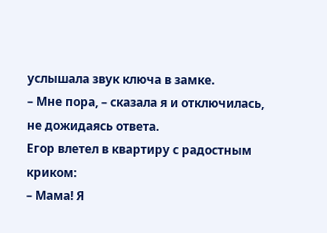услышала звук ключа в замке.
– Мне пора, – сказала я и отключилась, не дожидаясь ответа.
Егор влетел в квартиру с радостным криком:
– Мама! Я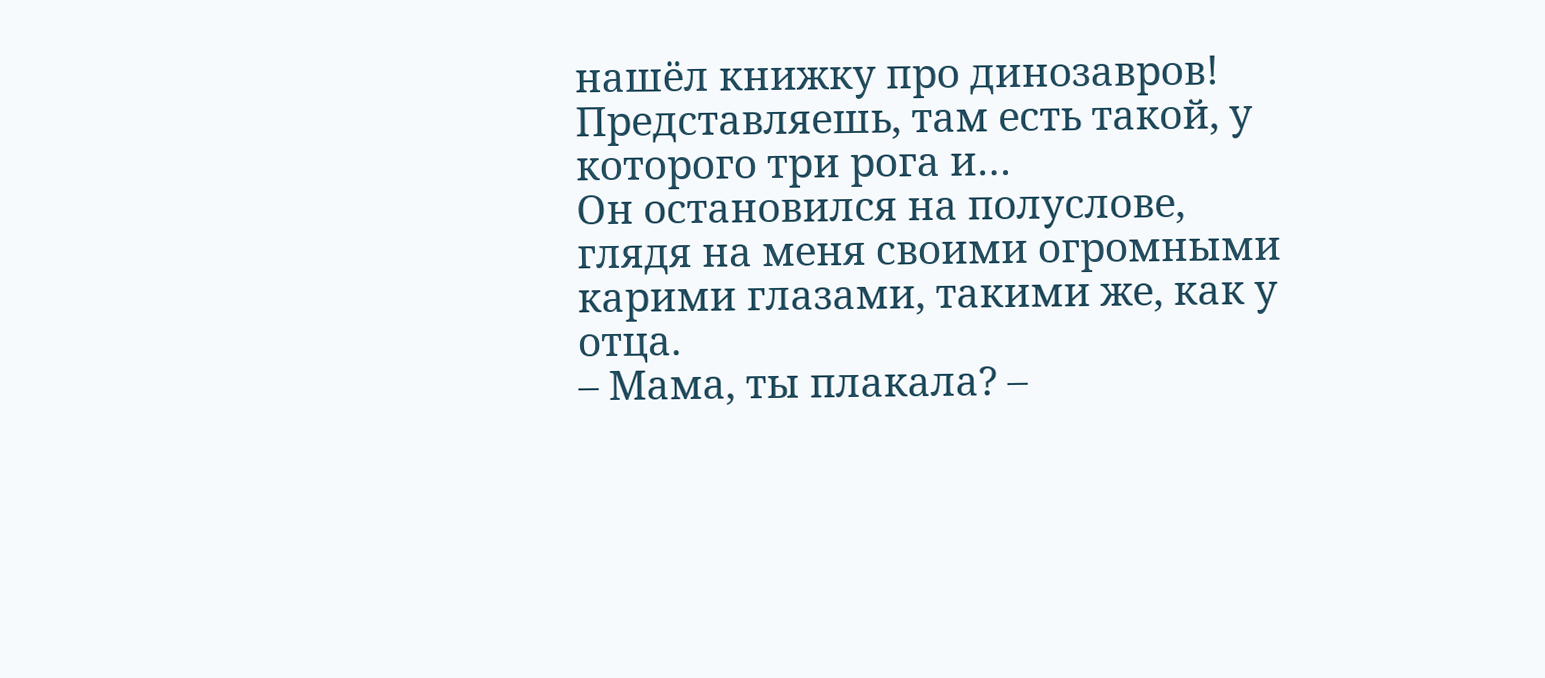нашёл книжку про динозавров! Представляешь, там есть такой, у которого три рога и…
Он остановился на полуслове, глядя на меня своими огромными карими глазами, такими же, как у отца.
– Мама, ты плакала? –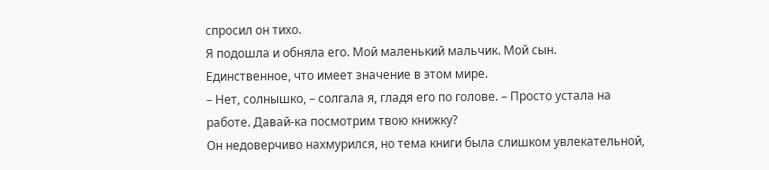спросил он тихо.
Я подошла и обняла его. Мой маленький мальчик. Мой сын. Единственное, что имеет значение в этом мире.
– Нет, солнышко, – солгала я, гладя его по голове. – Просто устала на работе. Давай-ка посмотрим твою книжку?
Он недоверчиво нахмурился, но тема книги была слишком увлекательной,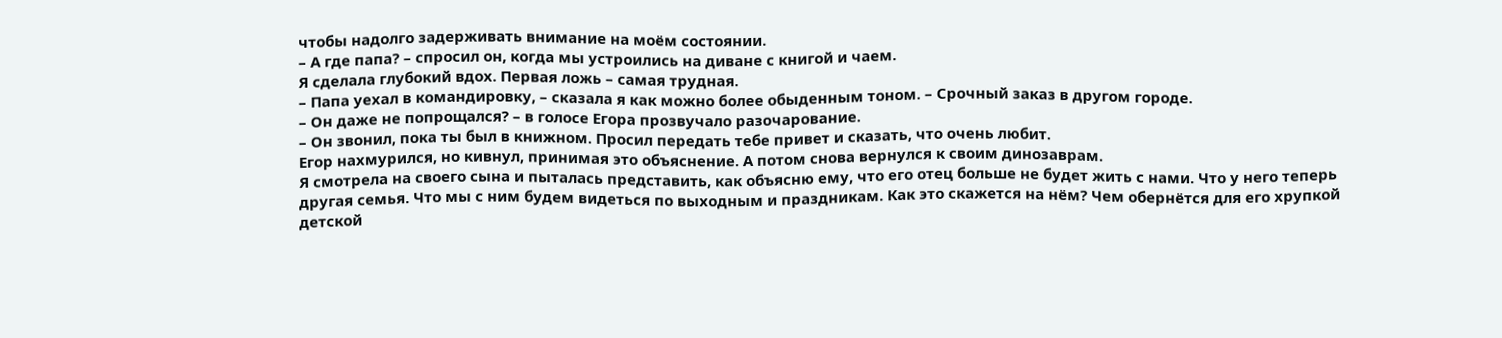чтобы надолго задерживать внимание на моём состоянии.
– А где папа? – спросил он, когда мы устроились на диване с книгой и чаем.
Я сделала глубокий вдох. Первая ложь – самая трудная.
– Папа уехал в командировку, – сказала я как можно более обыденным тоном. – Срочный заказ в другом городе.
– Он даже не попрощался? – в голосе Егора прозвучало разочарование.
– Он звонил, пока ты был в книжном. Просил передать тебе привет и сказать, что очень любит.
Егор нахмурился, но кивнул, принимая это объяснение. А потом снова вернулся к своим динозаврам.
Я смотрела на своего сына и пыталась представить, как объясню ему, что его отец больше не будет жить с нами. Что у него теперь другая семья. Что мы с ним будем видеться по выходным и праздникам. Как это скажется на нём? Чем обернётся для его хрупкой детской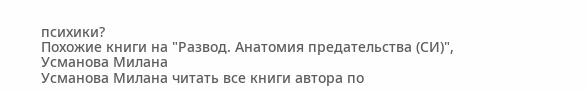психики?
Похожие книги на "Развод. Анатомия предательства (СИ)", Усманова Милана
Усманова Милана читать все книги автора по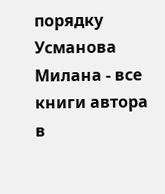порядку
Усманова Милана - все книги автора в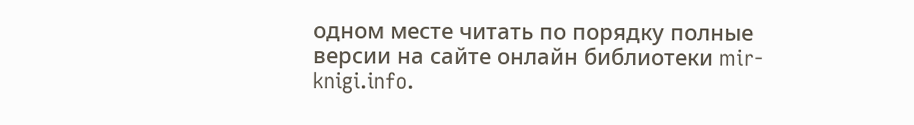одном месте читать по порядку полные версии на сайте онлайн библиотеки mir-knigi.info.